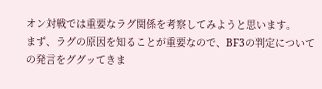オン対戦では重要なラグ関係を考察してみようと思います。
まず、ラグの原因を知ることが重要なので、BF3の判定についての発言をググッてきま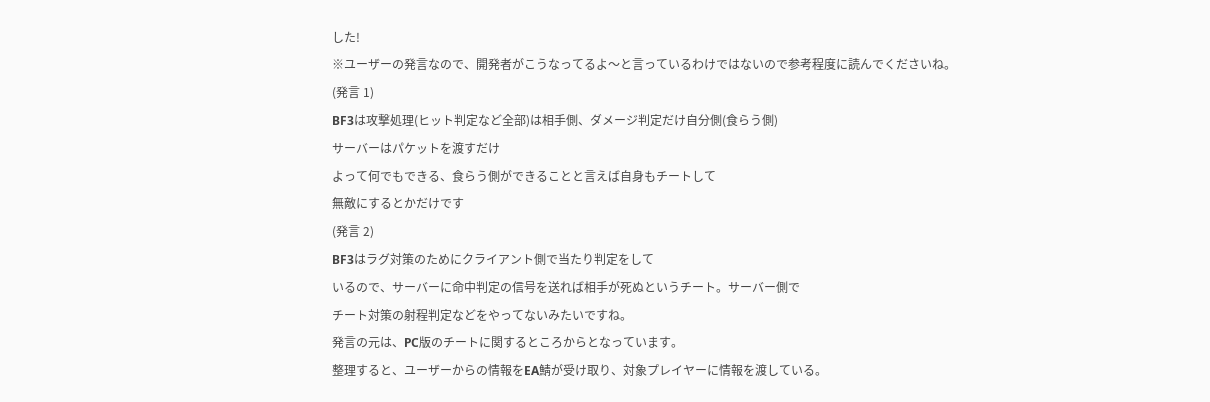した!
※ユーザーの発言なので、開発者がこうなってるよ〜と言っているわけではないので参考程度に読んでくださいね。
(発言 1)
BF3は攻撃処理(ヒット判定など全部)は相手側、ダメージ判定だけ自分側(食らう側)
サーバーはパケットを渡すだけ
よって何でもできる、食らう側ができることと言えば自身もチートして
無敵にするとかだけです
(発言 2)
BF3はラグ対策のためにクライアント側で当たり判定をして
いるので、サーバーに命中判定の信号を送れば相手が死ぬというチート。サーバー側で
チート対策の射程判定などをやってないみたいですね。
発言の元は、PC版のチートに関するところからとなっています。
整理すると、ユーザーからの情報をEA鯖が受け取り、対象プレイヤーに情報を渡している。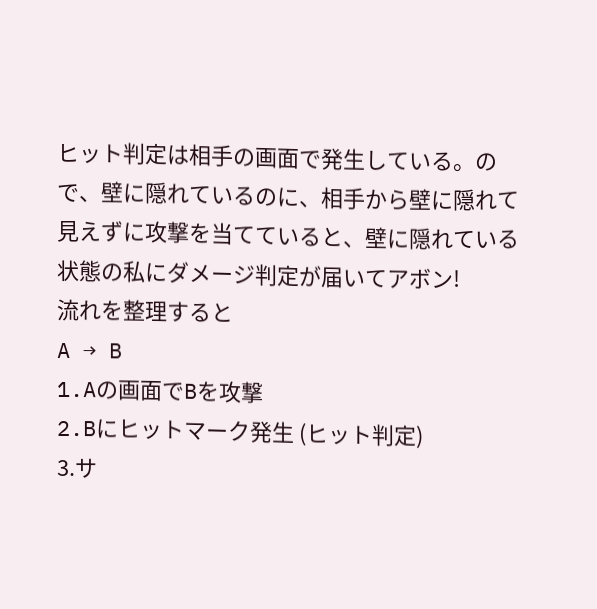ヒット判定は相手の画面で発生している。ので、壁に隠れているのに、相手から壁に隠れて見えずに攻撃を当てていると、壁に隠れている状態の私にダメージ判定が届いてアボン!
流れを整理すると
A → B
1.Aの画面でBを攻撃
2.Bにヒットマーク発生 (ヒット判定)
3.サ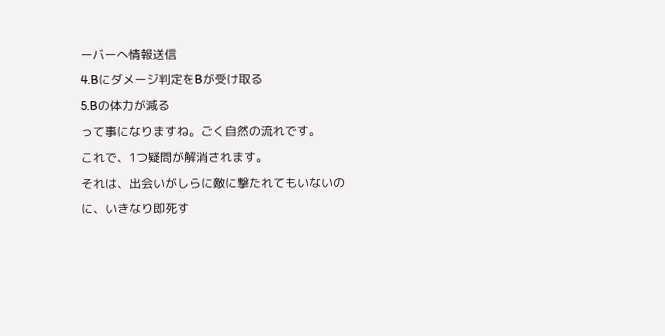ーバーへ情報送信
4.Bにダメージ判定をBが受け取る
5.Bの体力が減る
って事になりますね。ごく自然の流れです。
これで、1つ疑問が解消されます。
それは、出会いがしらに敵に撃たれてもいないのに、いきなり即死す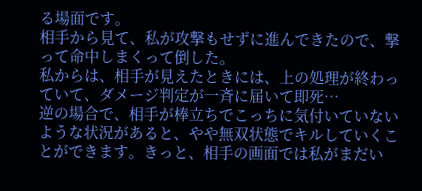る場面です。
相手から見て、私が攻撃もせずに進んできたので、撃って命中しまくって倒した。
私からは、相手が見えたときには、上の処理が終わっていて、ダメージ判定が一斉に届いて即死…
逆の場合で、相手が棒立ちでこっちに気付いていないような状況があると、やや無双状態でキルしていくことができます。きっと、相手の画面では私がまだい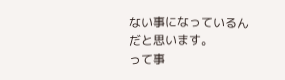ない事になっているんだと思います。
って事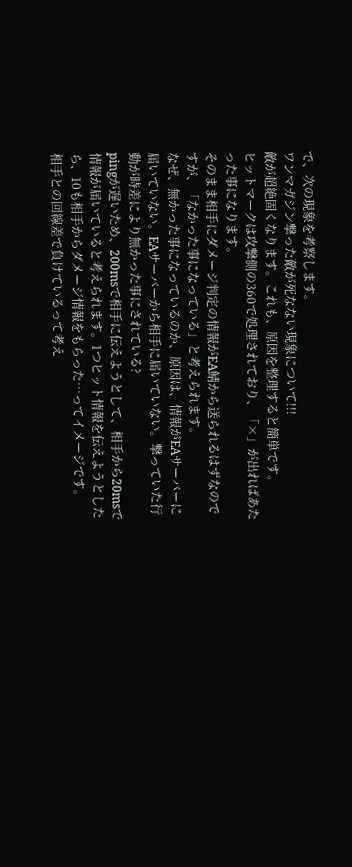で、次の現象を考察します。
ワンマガジン撃った敵が死なない現象について!!!
敵が超絶固くなります。これも、原因を整理すると簡単です。
ヒットマークは攻撃側の360で処理されており、「×」が出ればあたった事になります。
そのまま相手にダメージ判定の情報がEA鯖から送られるはずなのですが、「なかった事になっている」と考えられます。
なぜ、無かった事になっているのか、原因は、情報がEAサーバーに届いていない。EAサーバーから相手に届いていない。撃っていた行動が時差により無かった事にされている?
pingが遅いため、200msで相手に伝えようとして、相手から20msで情報が届いていると考えられます。1つヒット情報を伝えようとしたら、10も相手からダメージ情報をもらった…ってイメージです。
相手との回線差で負けているって考え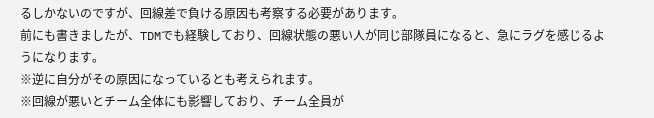るしかないのですが、回線差で負ける原因も考察する必要があります。
前にも書きましたが、TDMでも経験しており、回線状態の悪い人が同じ部隊員になると、急にラグを感じるようになります。
※逆に自分がその原因になっているとも考えられます。
※回線が悪いとチーム全体にも影響しており、チーム全員が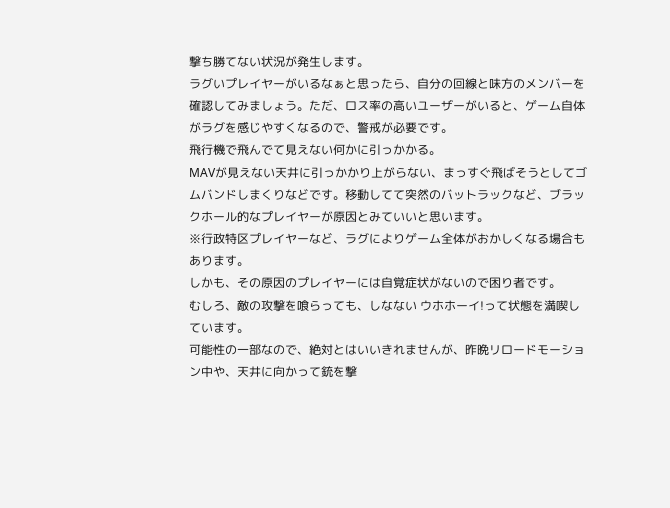撃ち勝てない状況が発生します。
ラグいプレイヤーがいるなぁと思ったら、自分の回線と味方のメンバーを確認してみましょう。ただ、ロス率の高いユーザーがいると、ゲーム自体がラグを感じやすくなるので、警戒が必要です。
飛行機で飛んでて見えない何かに引っかかる。
MAVが見えない天井に引っかかり上がらない、まっすぐ飛ばそうとしてゴムバンドしまくりなどです。移動してて突然のバットラックなど、ブラックホール的なプレイヤーが原因とみていいと思います。
※行政特区プレイヤーなど、ラグによりゲーム全体がおかしくなる場合もあります。
しかも、その原因のプレイヤーには自覚症状がないので困り者です。
むしろ、敵の攻撃を喰らっても、しなない ウホホーイ!って状態を満喫しています。
可能性の一部なので、絶対とはいいきれませんが、昨晩リロードモーション中や、天井に向かって銃を撃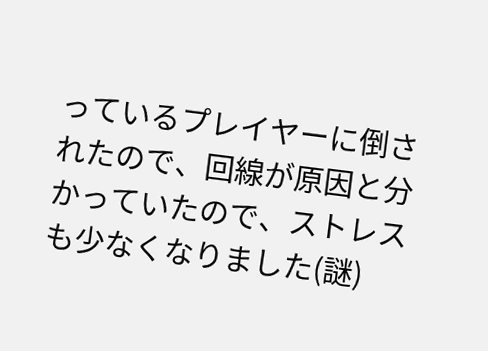っているプレイヤーに倒されたので、回線が原因と分かっていたので、ストレスも少なくなりました(謎)